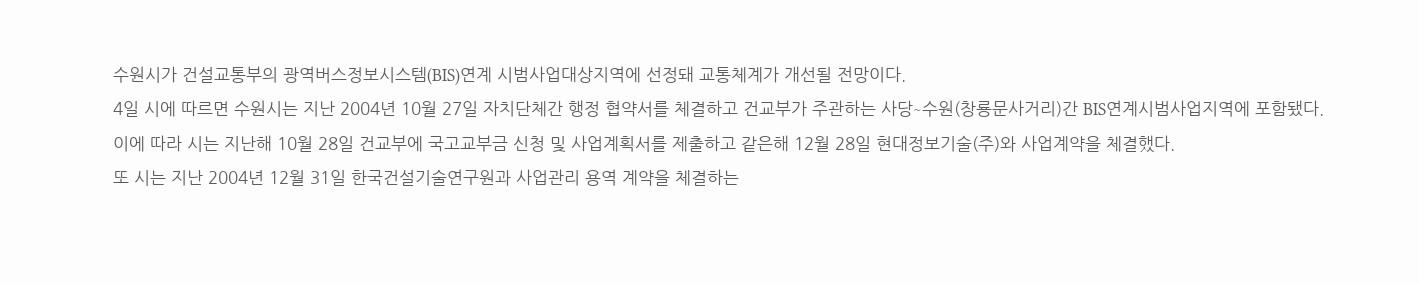수원시가 건설교통부의 광역버스정보시스템(BIS)연계 시범사업대상지역에 선정돼 교통체계가 개선될 전망이다.
4일 시에 따르면 수원시는 지난 2004년 10월 27일 자치단체간 행정 협약서를 체결하고 건교부가 주관하는 사당∼수원(창룡문사거리)간 BIS연계시범사업지역에 포함됐다.
이에 따라 시는 지난해 10월 28일 건교부에 국고교부금 신청 및 사업계획서를 제출하고 같은해 12월 28일 현대정보기술(주)와 사업계약을 체결했다.
또 시는 지난 2004년 12월 31일 한국건설기술연구원과 사업관리 용역 계약을 체결하는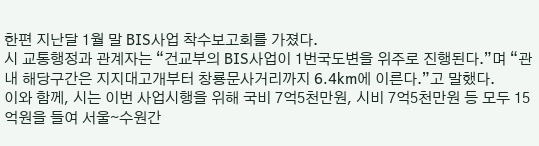한편 지난달 1월 말 BIS사업 착수보고회를 가졌다.
시 교통행정과 관계자는 “건교부의 BIS사업이 1번국도변을 위주로 진행된다.”며 “관내 해당구간은 지지대고개부터 창룡문사거리까지 6.4km에 이른다.”고 말했다.
이와 함께, 시는 이번 사업시행을 위해 국비 7억5천만원, 시비 7억5천만원 등 모두 15억원을 들여 서울∼수원간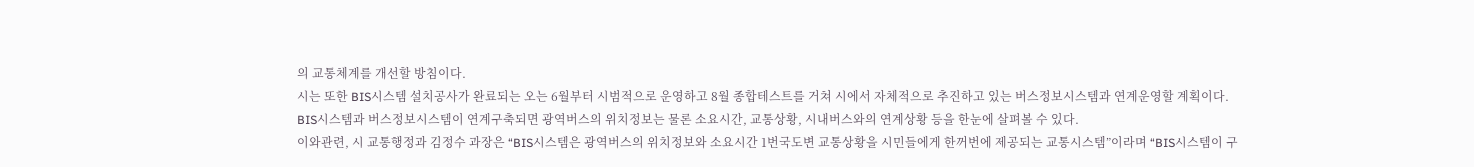의 교통체계를 개선할 방침이다.
시는 또한 BIS시스템 설치공사가 완료되는 오는 6월부터 시범적으로 운영하고 8월 종합테스트를 거쳐 시에서 자체적으로 추진하고 있는 버스정보시스템과 연계운영할 계획이다.
BIS시스템과 버스정보시스템이 연계구축되면 광역버스의 위치정보는 물론 소요시간, 교통상황, 시내버스와의 연계상황 등을 한눈에 살펴볼 수 있다.
이와관련, 시 교통행정과 김정수 과장은 “BIS시스템은 광역버스의 위치정보와 소요시간 1번국도변 교통상황을 시민들에게 한꺼번에 제공되는 교통시스템”이라며 “BIS시스템이 구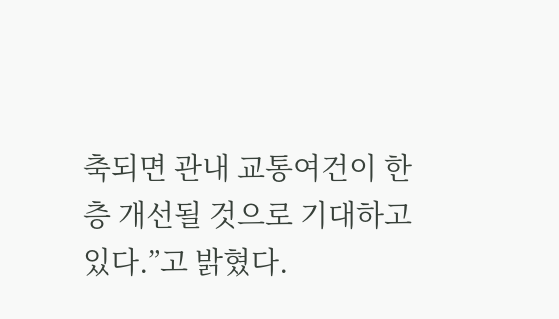축되면 관내 교통여건이 한층 개선될 것으로 기대하고 있다.”고 밝혔다.